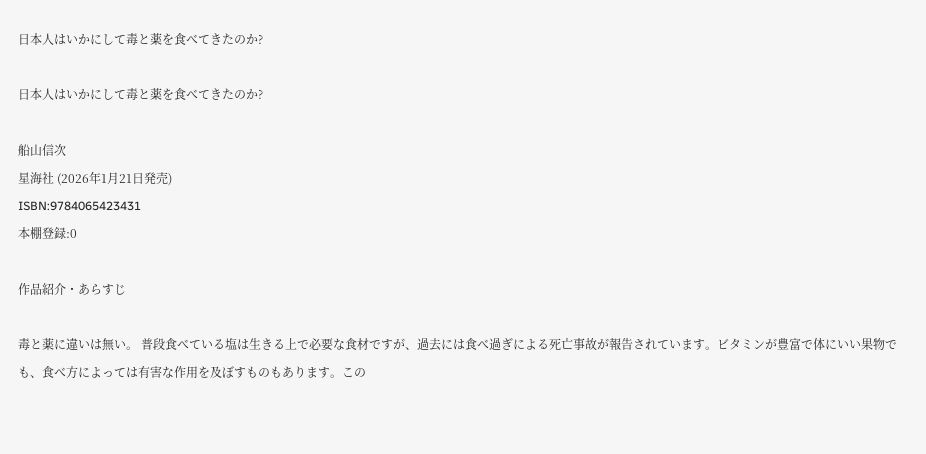日本人はいかにして毒と薬を食べてきたのか?

日本人はいかにして毒と薬を食べてきたのか?

船山信次
星海社 (2026年1月21日発売)
ISBN:9784065423431
本棚登録:0

作品紹介・あらすじ

毒と薬に違いは無い。 普段食べている塩は生きる上で必要な食材ですが、過去には食べ過ぎによる死亡事故が報告されています。ビタミンが豊富で体にいい果物でも、食べ方によっては有害な作用を及ぼすものもあります。この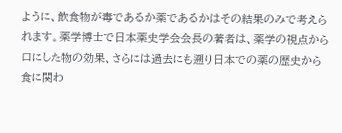ように、飲食物が毒であるか薬であるかはその結果のみで考えられます。薬学博士で日本薬史学会会長の著者は、薬学の視点から口にした物の効果、さらには過去にも遡り日本での薬の歴史から食に関わ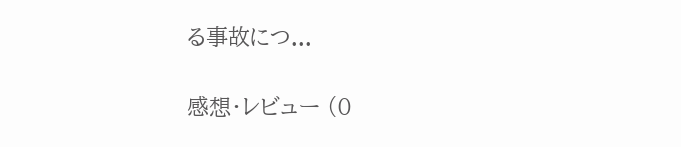る事故につ...

感想・レビュー (0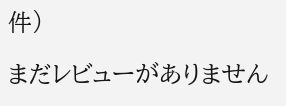件)

まだレビューがありません